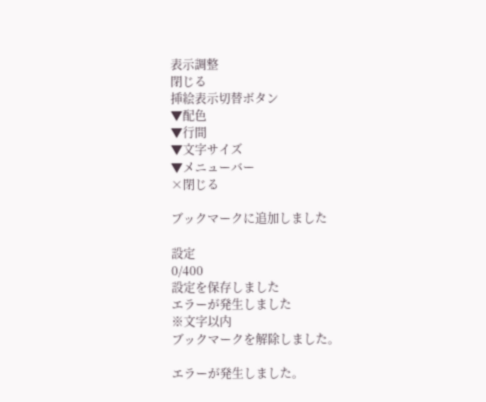表示調整
閉じる
挿絵表示切替ボタン
▼配色
▼行間
▼文字サイズ
▼メニューバー
×閉じる

ブックマークに追加しました

設定
0/400
設定を保存しました
エラーが発生しました
※文字以内
ブックマークを解除しました。

エラーが発生しました。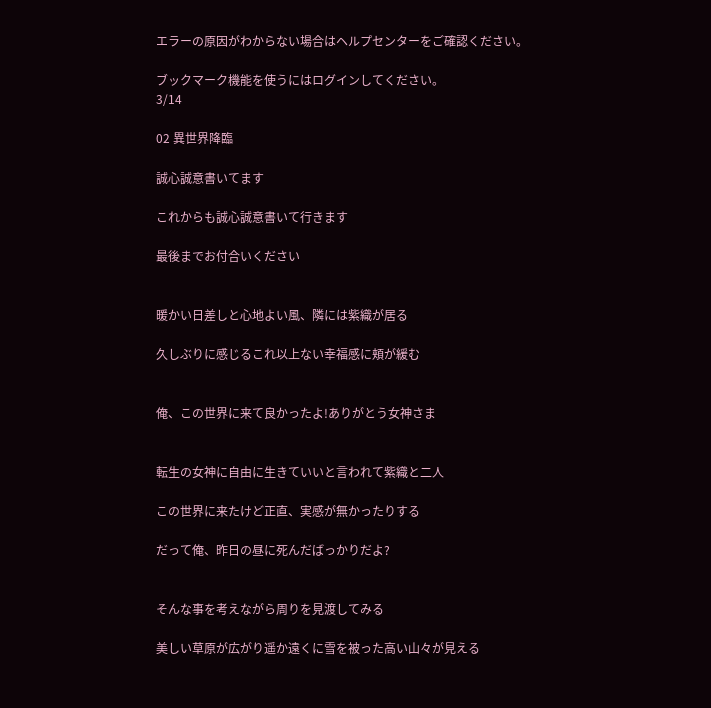エラーの原因がわからない場合はヘルプセンターをご確認ください。

ブックマーク機能を使うにはログインしてください。
3/14

02 異世界降臨

誠心誠意書いてます

これからも誠心誠意書いて行きます

最後までお付合いください


暖かい日差しと心地よい風、隣には紫織が居る

久しぶりに感じるこれ以上ない幸福感に頬が緩む


俺、この世界に来て良かったよ!ありがとう女神さま


転生の女神に自由に生きていいと言われて紫織と二人

この世界に来たけど正直、実感が無かったりする

だって俺、昨日の昼に死んだばっかりだよ?


そんな事を考えながら周りを見渡してみる

美しい草原が広がり遥か遠くに雪を被った高い山々が見える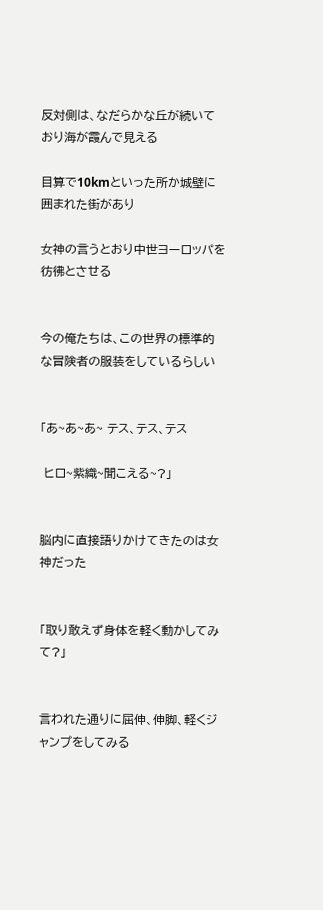反対側は、なだらかな丘が続いており海が霞んで見える

目算で10kmといった所か城壁に囲まれた街があり

女神の言うとおり中世ヨーロッパを彷彿とさせる


今の俺たちは、この世界の標準的な冒険者の服装をしているらしい


「あ~あ~あ~ テス、テス、テス

 ヒロ~紫織~聞こえる~?」


脳内に直接語りかけてきたのは女神だった


「取り敢えず身体を軽く動かしてみて?」


言われた通りに屈伸、伸脚、軽くジャンプをしてみる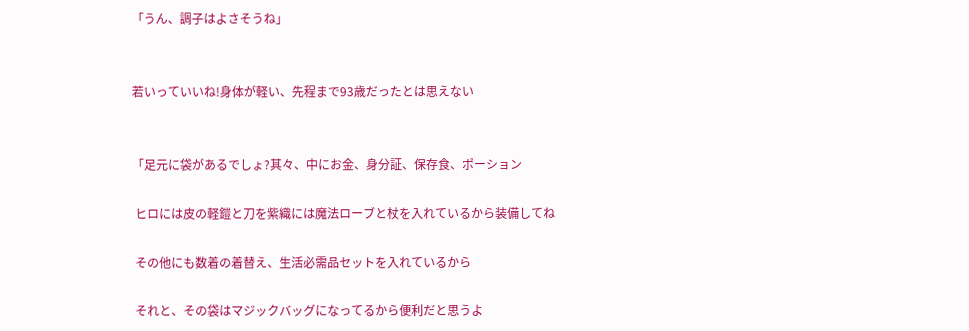「うん、調子はよさそうね」


若いっていいね!身体が軽い、先程まで93歳だったとは思えない


「足元に袋があるでしょ?其々、中にお金、身分証、保存食、ポーション

 ヒロには皮の軽鎧と刀を紫織には魔法ローブと杖を入れているから装備してね

 その他にも数着の着替え、生活必需品セットを入れているから

 それと、その袋はマジックバッグになってるから便利だと思うよ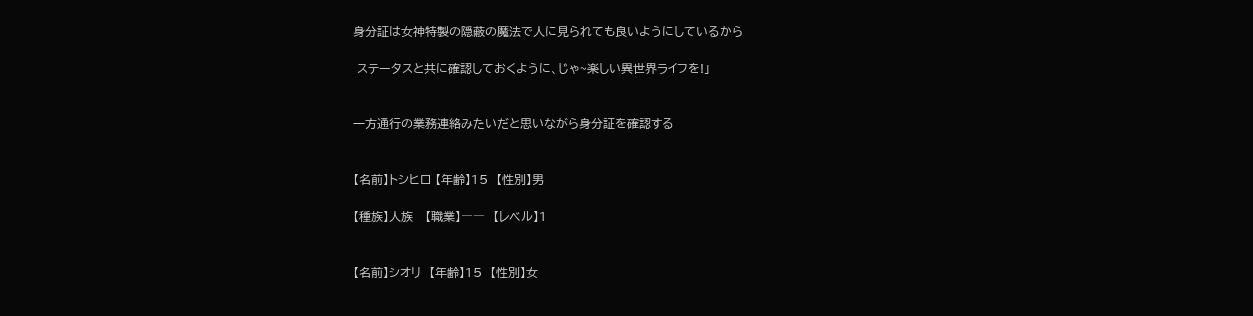身分証は女神特製の隠蔽の魔法で人に見られても良いようにしているから

 ステータスと共に確認しておくように、じゃ~楽しい異世界ライフを!」


一方通行の業務連絡みたいだと思いながら身分証を確認する


【名前】トシヒロ 【年齢】15  【性別】男

【種族】人族   【職業】――  【レベル】1


【名前】シオリ  【年齢】15  【性別】女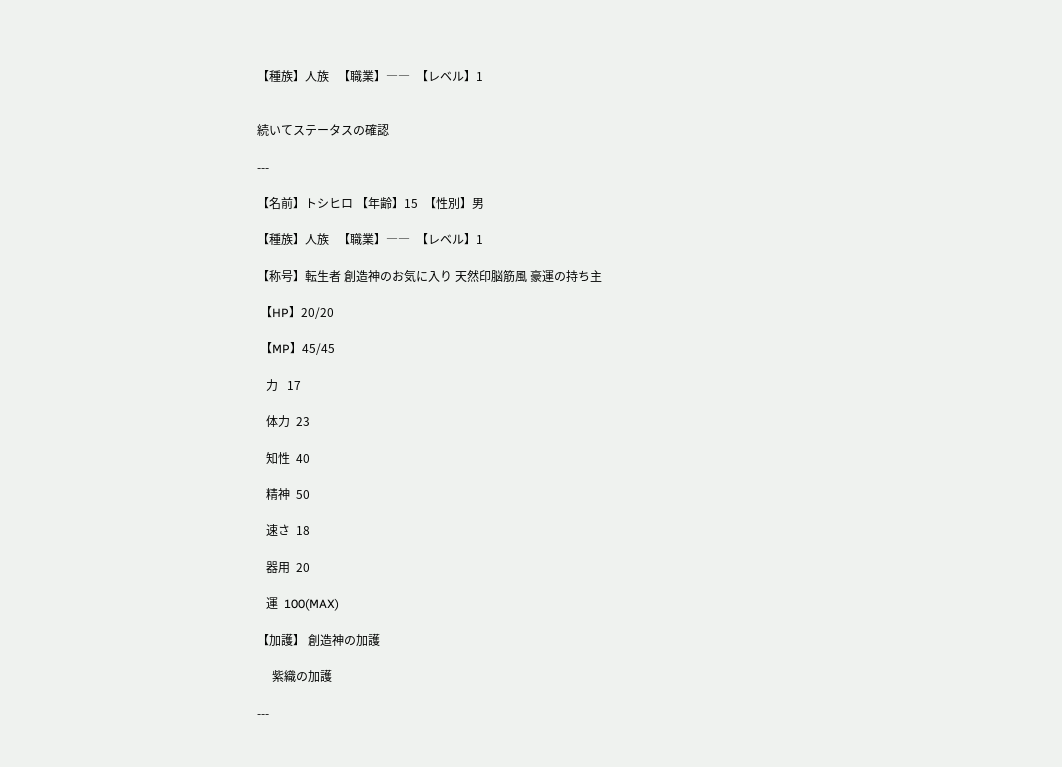【種族】人族   【職業】――  【レベル】1


続いてステータスの確認

---

【名前】トシヒロ 【年齢】15  【性別】男

【種族】人族   【職業】――  【レベル】1

【称号】転生者 創造神のお気に入り 天然印脳筋風 豪運の持ち主

 【HP】20/20

 【MP】45/45

   力   17

   体力  23

   知性  40

   精神  50

   速さ  18

   器用  20

   運  100(MAX)

【加護】 創造神の加護

     紫織の加護

---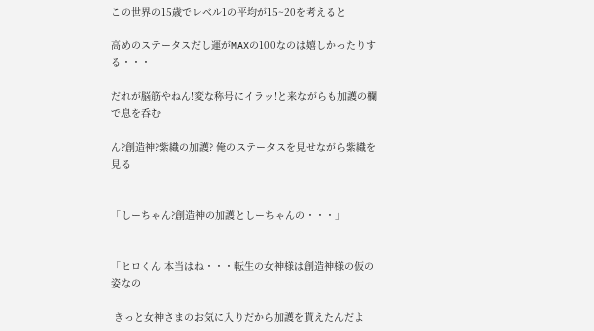この世界の15歳でレベル1の平均が15~20を考えると

高めのステータスだし運がMAXの100なのは嬉しかったりする・・・

だれが脳筋やねん!変な称号にイラッ!と来ながらも加護の欄で息を呑む

ん?創造神?紫織の加護? 俺のステータスを見せながら紫織を見る


「しーちゃん?創造神の加護としーちゃんの・・・」


「ヒロくん 本当はね・・・転生の女神様は創造神様の仮の姿なの

 きっと女神さまのお気に入りだから加護を貰えたんだよ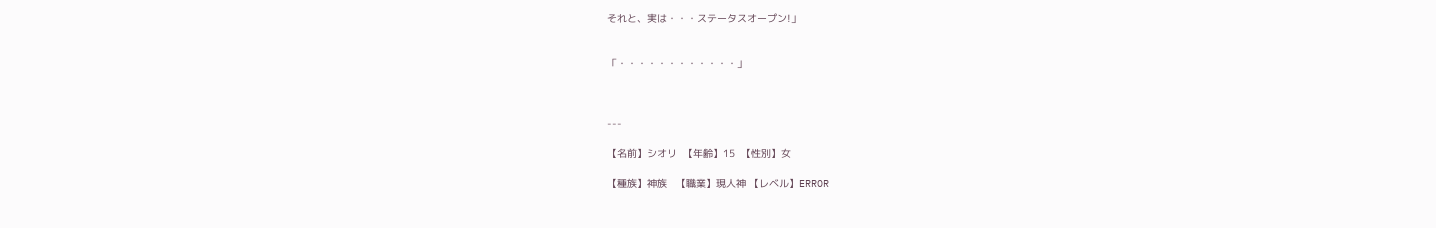それと、実は・・・ステータスオープン!」


「・・・・・・・・・・・・」



---

【名前】シオリ  【年齢】15  【性別】女

【種族】神族   【職業】現人神 【レベル】ERROR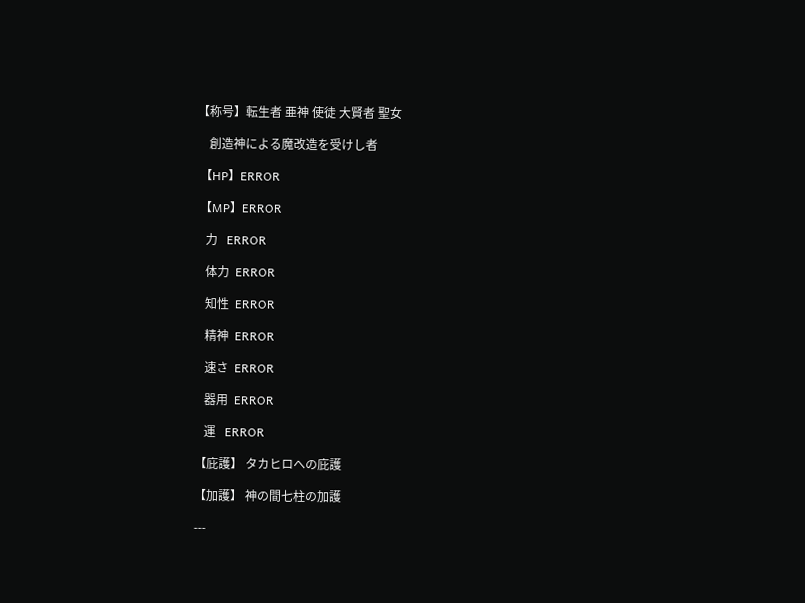【称号】転生者 亜神 使徒 大賢者 聖女

    創造神による魔改造を受けし者

 【HP】ERROR

 【MP】ERROR

   力   ERROR

   体力  ERROR

   知性  ERROR

   精神  ERROR

   速さ  ERROR

   器用  ERROR

   運   ERROR

【庇護】 タカヒロへの庇護

【加護】 神の間七柱の加護

---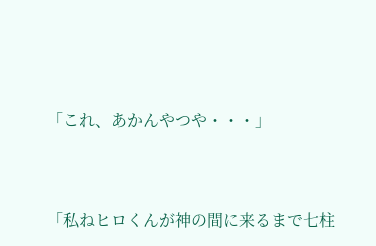「これ、あかんやつや・・・」


「私ねヒロくんが神の間に来るまで七柱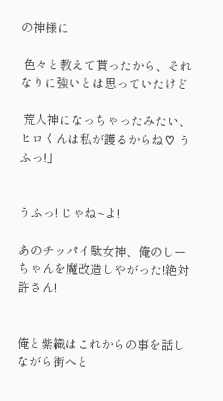の神様に

 色々と教えて貰ったから、それなりに強いとは思っていたけど

 荒人神になっちゃったみたい、ヒロくんは私が護るからね♡ うふっ!」


うふっ! じゃね~よ!

あのチッパイ駄女神、俺のしーちゃんを魔改造しやがった!絶対許さん!


俺と紫織はこれからの事を話しながら街へと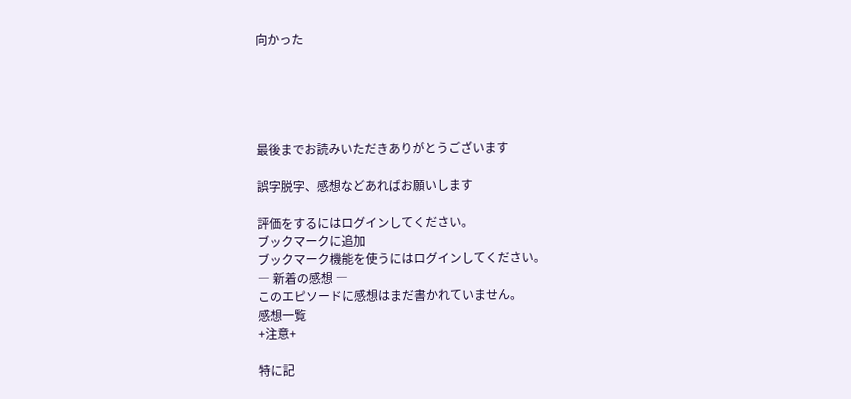向かった





最後までお読みいただきありがとうございます

誤字脱字、感想などあればお願いします

評価をするにはログインしてください。
ブックマークに追加
ブックマーク機能を使うにはログインしてください。
― 新着の感想 ―
このエピソードに感想はまだ書かれていません。
感想一覧
+注意+

特に記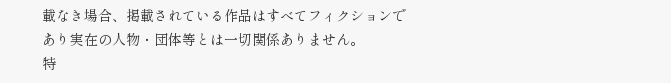載なき場合、掲載されている作品はすべてフィクションであり実在の人物・団体等とは一切関係ありません。
特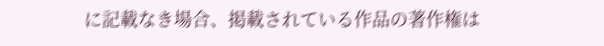に記載なき場合、掲載されている作品の著作権は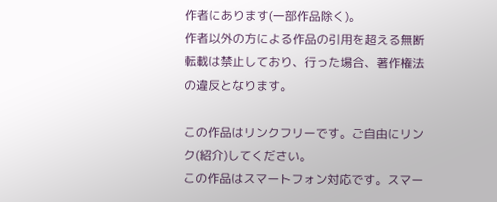作者にあります(一部作品除く)。
作者以外の方による作品の引用を超える無断転載は禁止しており、行った場合、著作権法の違反となります。

この作品はリンクフリーです。ご自由にリンク(紹介)してください。
この作品はスマートフォン対応です。スマー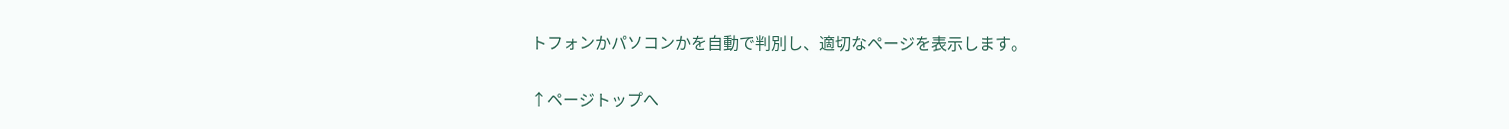トフォンかパソコンかを自動で判別し、適切なページを表示します。

↑ページトップへ